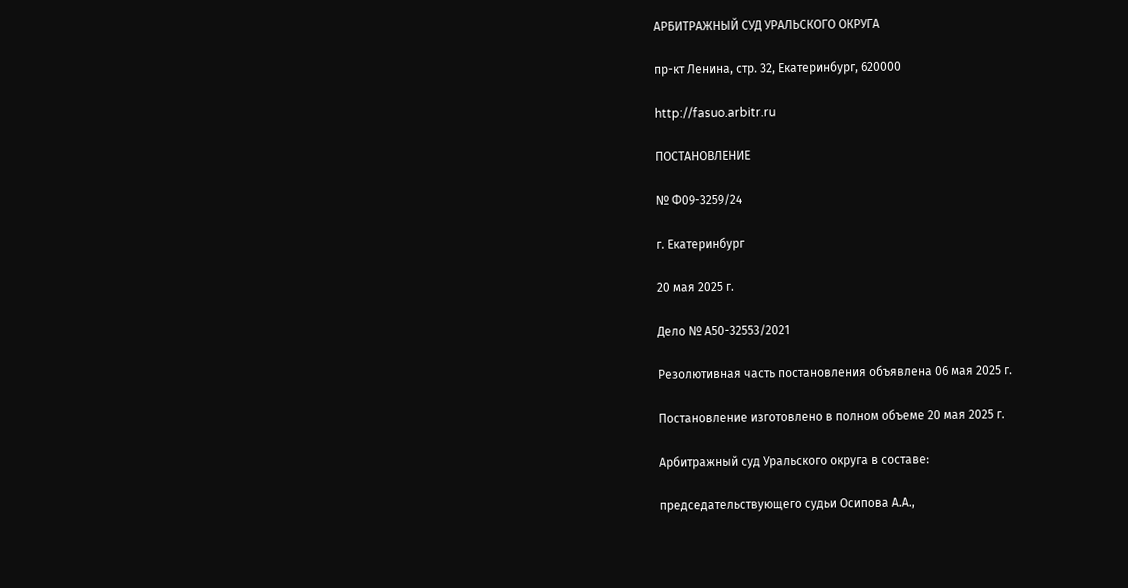АРБИТРАЖНЫЙ СУД УРАЛЬСКОГО ОКРУГА

пр-кт Ленина, стр. 32, Екатеринбург, 620000

http://fasuo.arbitr.ru

ПОСТАНОВЛЕНИЕ

№ Ф09-3259/24

г. Екатеринбург

20 мая 2025 г.

Дело № А50-32553/2021

Резолютивная часть постановления объявлена 06 мая 2025 г.

Постановление изготовлено в полном объеме 20 мая 2025 г.

Арбитражный суд Уральского округа в составе:

председательствующего судьи Осипова А.А.,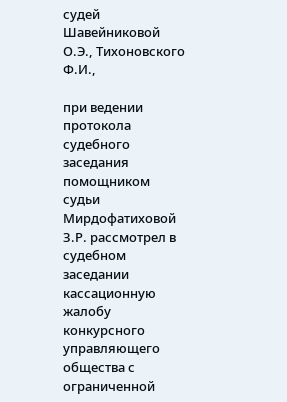судей Шавейниковой О.Э., Тихоновского Ф.И.,

при ведении протокола судебного заседания помощником судьи Мирдофатиховой З.Р. рассмотрел в судебном заседании кассационную жалобу конкурсного управляющего общества с ограниченной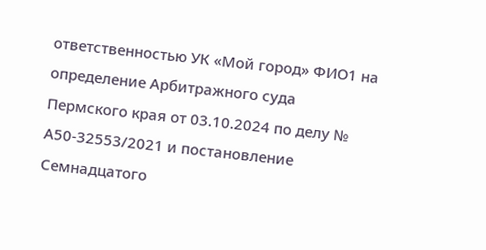ответственностью УК «Мой город» ФИО1 на определение Арбитражного суда Пермского края от 03.10.2024 по делу № А50-32553/2021 и постановление Семнадцатого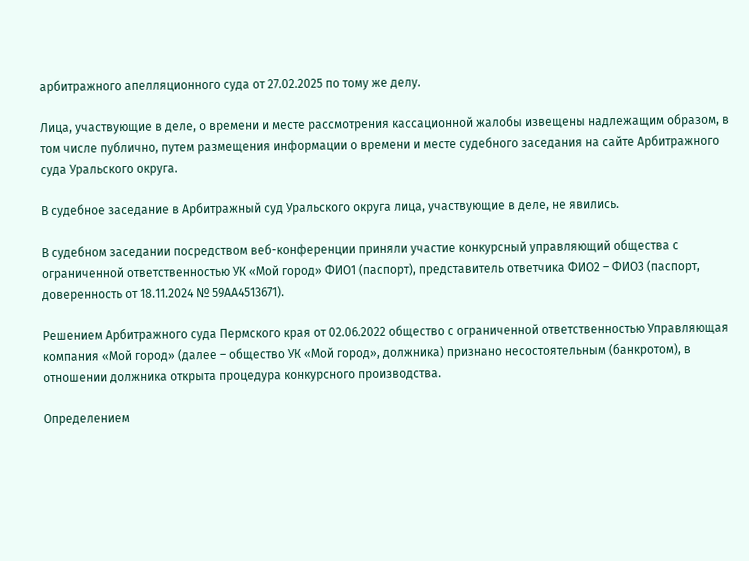арбитражного апелляционного суда от 27.02.2025 по тому же делу.

Лица, участвующие в деле, о времени и месте рассмотрения кассационной жалобы извещены надлежащим образом, в том числе публично, путем размещения информации о времени и месте судебного заседания на сайте Арбитражного суда Уральского округа.

В судебное заседание в Арбитражный суд Уральского округа лица, участвующие в деле, не явились.

В судебном заседании посредством веб-конференции приняли участие конкурсный управляющий общества с ограниченной ответственностью УК «Мой город» ФИО1 (паспорт), представитель ответчика ФИО2 – ФИО3 (паспорт, доверенность от 18.11.2024 № 59АА4513671).

Решением Арбитражного суда Пермского края от 02.06.2022 общество с ограниченной ответственностью Управляющая компания «Мой город» (далее – общество УК «Мой город», должника) признано несостоятельным (банкротом), в отношении должника открыта процедура конкурсного производства.

Определением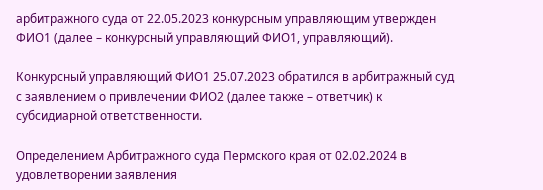арбитражного суда от 22.05.2023 конкурсным управляющим утвержден ФИО1 (далее – конкурсный управляющий ФИО1, управляющий).

Конкурсный управляющий ФИО1 25.07.2023 обратился в арбитражный суд с заявлением о привлечении ФИО2 (далее также – ответчик) к субсидиарной ответственности.

Определением Арбитражного суда Пермского края от 02.02.2024 в удовлетворении заявления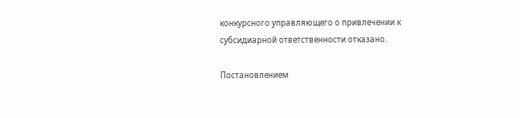конкурсного управляющего о привлечении к субсидиарной ответственности отказано.

Постановлением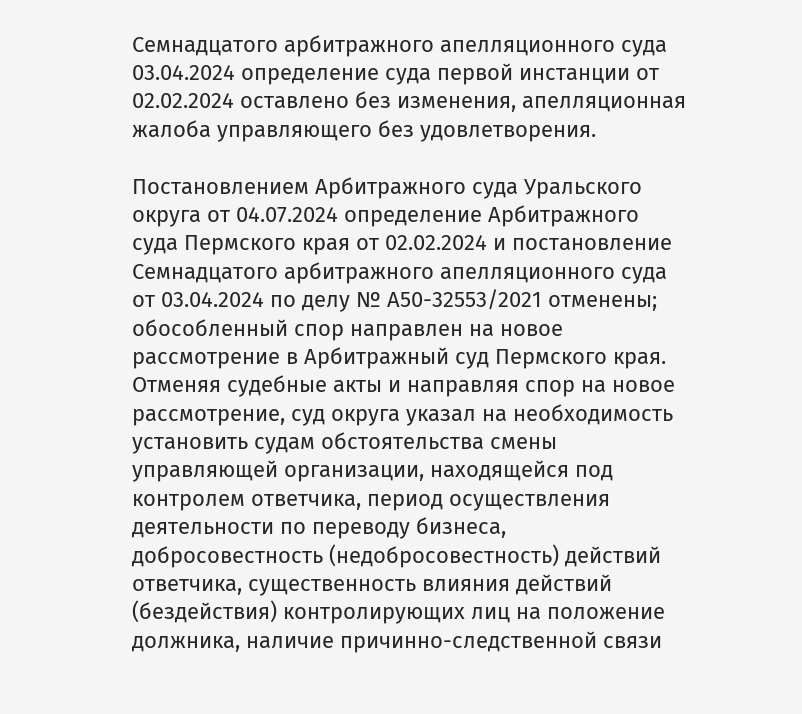Семнадцатого арбитражного апелляционного суда 03.04.2024 определение суда первой инстанции от 02.02.2024 оставлено без изменения, апелляционная жалоба управляющего без удовлетворения.

Постановлением Арбитражного суда Уральского округа от 04.07.2024 определение Арбитражного суда Пермского края от 02.02.2024 и постановление Семнадцатого арбитражного апелляционного суда от 03.04.2024 по делу № А50-32553/2021 отменены; обособленный спор направлен на новое рассмотрение в Арбитражный суд Пермского края. Отменяя судебные акты и направляя спор на новое рассмотрение, суд округа указал на необходимость установить судам обстоятельства смены управляющей организации, находящейся под контролем ответчика, период осуществления деятельности по переводу бизнеса, добросовестность (недобросовестность) действий ответчика, существенность влияния действий (бездействия) контролирующих лиц на положение должника, наличие причинно-следственной связи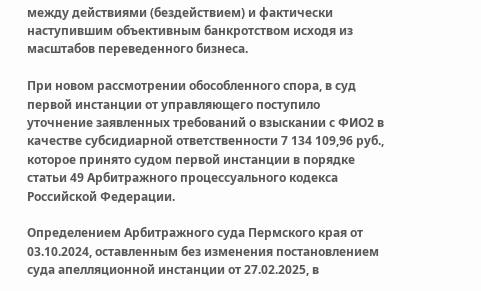между действиями (бездействием) и фактически наступившим объективным банкротством исходя из масштабов переведенного бизнеса.

При новом рассмотрении обособленного спора, в суд первой инстанции от управляющего поступило уточнение заявленных требований о взыскании с ФИО2 в качестве субсидиарной ответственности 7 134 109,96 руб., которое принято судом первой инстанции в порядке статьи 49 Арбитражного процессуального кодекса Российской Федерации.

Определением Арбитражного суда Пермского края от 03.10.2024, оставленным без изменения постановлением суда апелляционной инстанции от 27.02.2025, в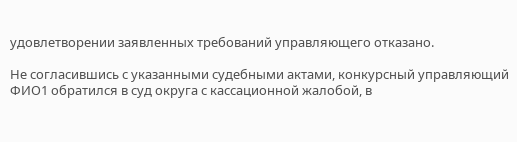удовлетворении заявленных требований управляющего отказано.

Не согласившись с указанными судебными актами, конкурсный управляющий ФИО1 обратился в суд округа с кассационной жалобой, в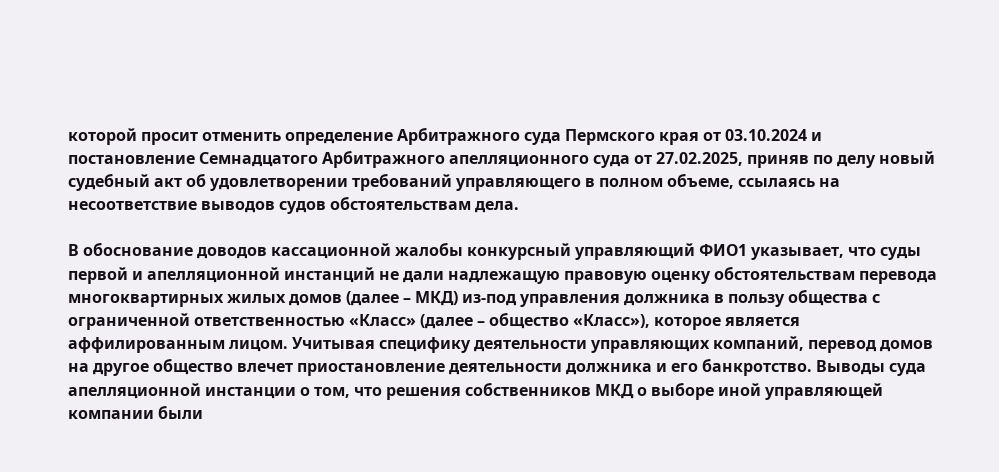которой просит отменить определение Арбитражного суда Пермского края от 03.10.2024 и постановление Семнадцатого Арбитражного апелляционного суда от 27.02.2025, приняв по делу новый судебный акт об удовлетворении требований управляющего в полном объеме, ссылаясь на несоответствие выводов судов обстоятельствам дела.

В обоснование доводов кассационной жалобы конкурсный управляющий ФИО1 указывает, что суды первой и апелляционной инстанций не дали надлежащую правовую оценку обстоятельствам перевода многоквартирных жилых домов (далее – МКД) из-под управления должника в пользу общества с ограниченной ответственностью «Класс» (далее – общество «Класс»), которое является аффилированным лицом. Учитывая специфику деятельности управляющих компаний, перевод домов на другое общество влечет приостановление деятельности должника и его банкротство. Выводы суда апелляционной инстанции о том, что решения собственников МКД о выборе иной управляющей компании были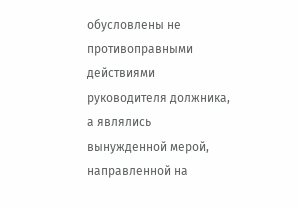обусловлены не противоправными действиями руководителя должника, а являлись вынужденной мерой, направленной на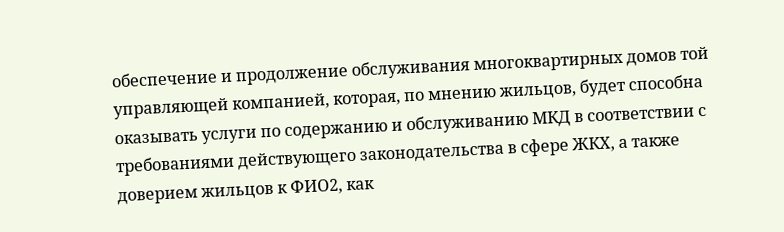обеспечение и продолжение обслуживания многоквартирных домов той управляющей компанией, которая, по мнению жильцов, будет способна оказывать услуги по содержанию и обслуживанию МКД в соответствии с требованиями действующего законодательства в сфере ЖКХ, а также доверием жильцов к ФИО2, как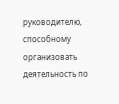руководителю, способному организовать деятельность по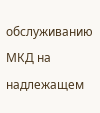обслуживанию МКД на надлежащем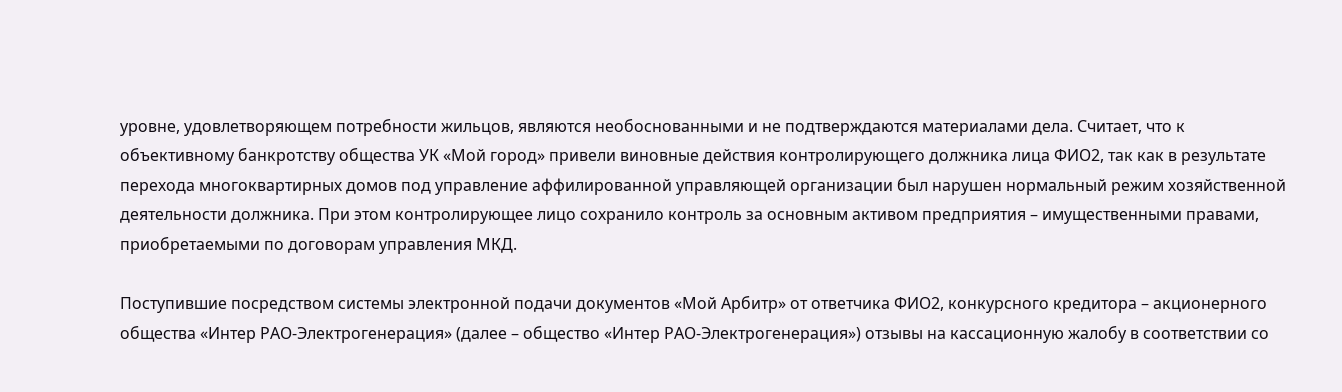уровне, удовлетворяющем потребности жильцов, являются необоснованными и не подтверждаются материалами дела. Считает, что к объективному банкротству общества УК «Мой город» привели виновные действия контролирующего должника лица ФИО2, так как в результате перехода многоквартирных домов под управление аффилированной управляющей организации был нарушен нормальный режим хозяйственной деятельности должника. При этом контролирующее лицо сохранило контроль за основным активом предприятия – имущественными правами, приобретаемыми по договорам управления МКД.

Поступившие посредством системы электронной подачи документов «Мой Арбитр» от ответчика ФИО2, конкурсного кредитора – акционерного общества «Интер РАО-Электрогенерация» (далее – общество «Интер РАО-Электрогенерация») отзывы на кассационную жалобу в соответствии со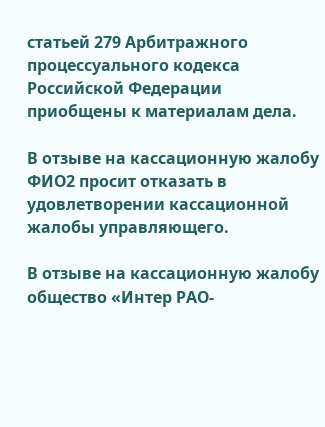статьей 279 Арбитражного процессуального кодекса Российской Федерации приобщены к материалам дела.

В отзыве на кассационную жалобу ФИО2 просит отказать в удовлетворении кассационной жалобы управляющего.

В отзыве на кассационную жалобу общество «Интер РАО-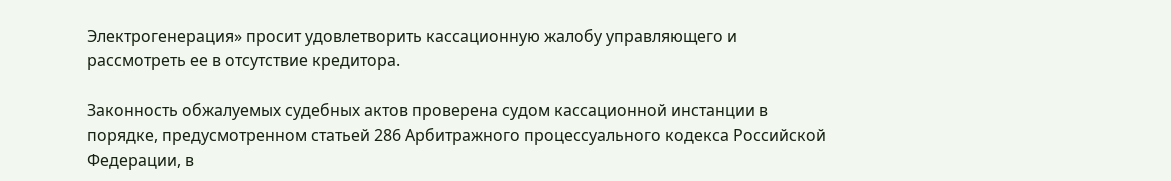Электрогенерация» просит удовлетворить кассационную жалобу управляющего и рассмотреть ее в отсутствие кредитора.

Законность обжалуемых судебных актов проверена судом кассационной инстанции в порядке, предусмотренном статьей 286 Арбитражного процессуального кодекса Российской Федерации, в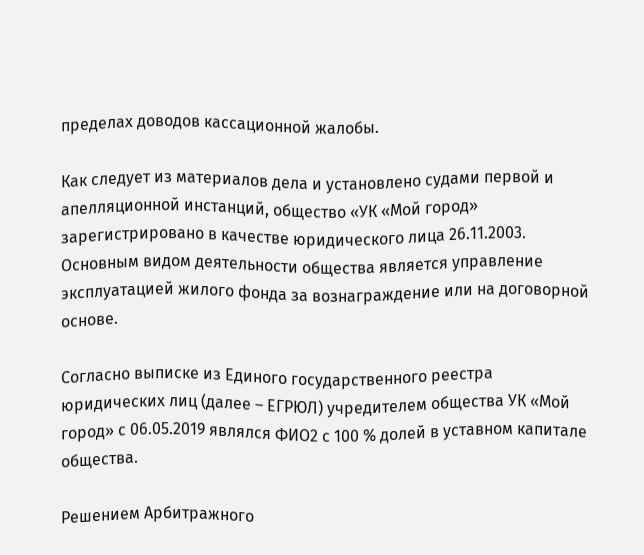пределах доводов кассационной жалобы.

Как следует из материалов дела и установлено судами первой и апелляционной инстанций, общество «УК «Мой город» зарегистрировано в качестве юридического лица 26.11.2003. Основным видом деятельности общества является управление эксплуатацией жилого фонда за вознаграждение или на договорной основе.

Согласно выписке из Единого государственного реестра юридических лиц (далее – ЕГРЮЛ) учредителем общества УК «Мой город» с 06.05.2019 являлся ФИО2 с 100 % долей в уставном капитале общества.

Решением Арбитражного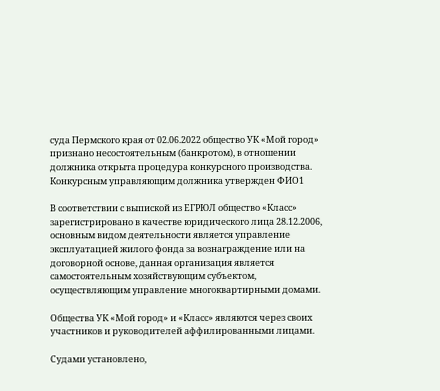суда Пермского края от 02.06.2022 общество УК «Мой город» признано несостоятельным (банкротом), в отношении должника открыта процедура конкурсного производства. Конкурсным управляющим должника утвержден ФИО1

В соответствии с выпиской из ЕГРЮЛ общество «Класс» зарегистрировано в качестве юридического лица 28.12.2006, основным видом деятельности является управление эксплуатацией жилого фонда за вознаграждение или на договорной основе, данная организация является самостоятельным хозяйствующим субъектом, осуществляющим управление многоквартирными домами.

Общества УК «Мой город» и «Класс» являются через своих участников и руководителей аффилированными лицами.

Судами установлено,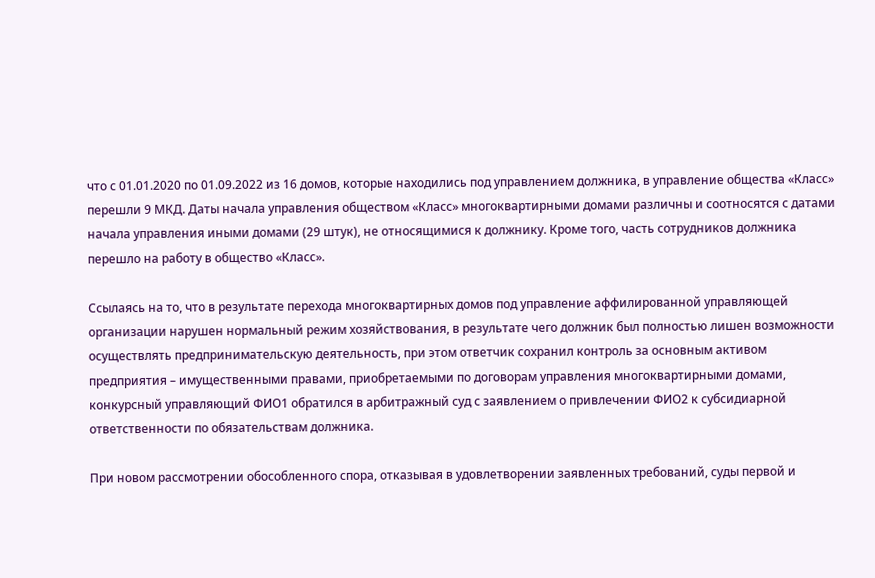что с 01.01.2020 по 01.09.2022 из 16 домов, которые находились под управлением должника, в управление общества «Класс» перешли 9 МКД. Даты начала управления обществом «Класс» многоквартирными домами различны и соотносятся с датами начала управления иными домами (29 штук), не относящимися к должнику. Кроме того, часть сотрудников должника перешло на работу в общество «Класс».

Ссылаясь на то, что в результате перехода многоквартирных домов под управление аффилированной управляющей организации нарушен нормальный режим хозяйствования, в результате чего должник был полностью лишен возможности осуществлять предпринимательскую деятельность, при этом ответчик сохранил контроль за основным активом предприятия – имущественными правами, приобретаемыми по договорам управления многоквартирными домами, конкурсный управляющий ФИО1 обратился в арбитражный суд с заявлением о привлечении ФИО2 к субсидиарной ответственности по обязательствам должника.

При новом рассмотрении обособленного спора, отказывая в удовлетворении заявленных требований, суды первой и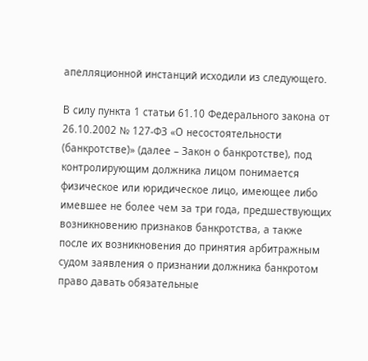апелляционной инстанций исходили из следующего.

В силу пункта 1 статьи 61.10 Федерального закона от 26.10.2002 № 127-ФЗ «О несостоятельности (банкротстве)» (далее – Закон о банкротстве), под контролирующим должника лицом понимается физическое или юридическое лицо, имеющее либо имевшее не более чем за три года, предшествующих возникновению признаков банкротства, а также после их возникновения до принятия арбитражным судом заявления о признании должника банкротом право давать обязательные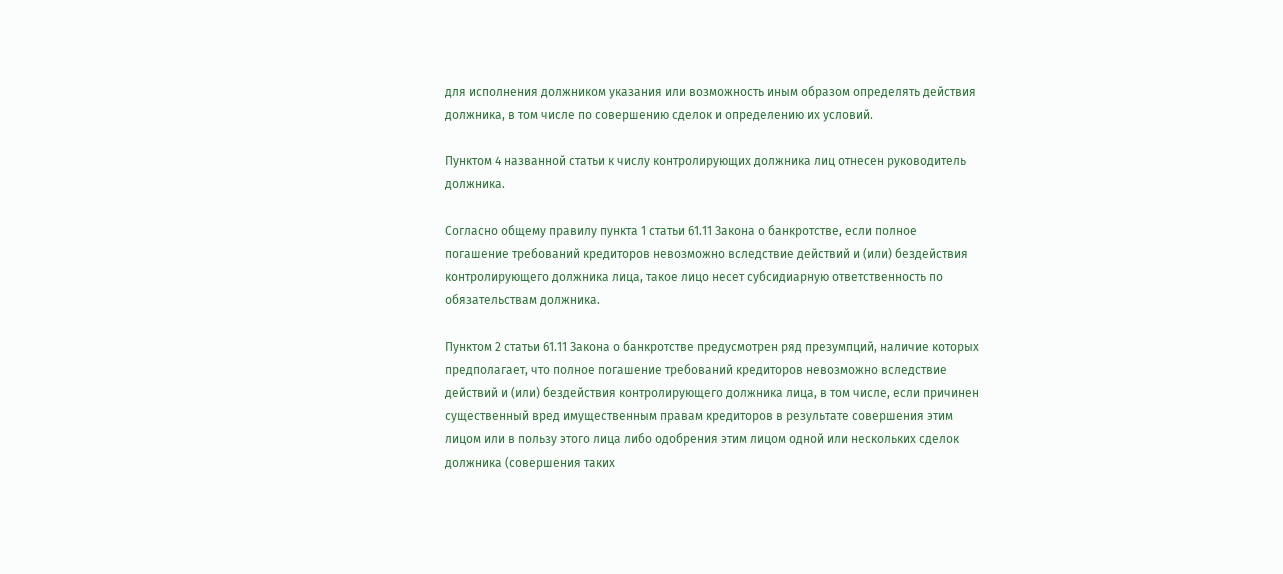для исполнения должником указания или возможность иным образом определять действия должника, в том числе по совершению сделок и определению их условий.

Пунктом 4 названной статьи к числу контролирующих должника лиц отнесен руководитель должника.

Согласно общему правилу пункта 1 статьи 61.11 Закона о банкротстве, если полное погашение требований кредиторов невозможно вследствие действий и (или) бездействия контролирующего должника лица, такое лицо несет субсидиарную ответственность по обязательствам должника.

Пунктом 2 статьи 61.11 Закона о банкротстве предусмотрен ряд презумпций, наличие которых предполагает, что полное погашение требований кредиторов невозможно вследствие действий и (или) бездействия контролирующего должника лица, в том числе, если причинен существенный вред имущественным правам кредиторов в результате совершения этим лицом или в пользу этого лица либо одобрения этим лицом одной или нескольких сделок должника (совершения таких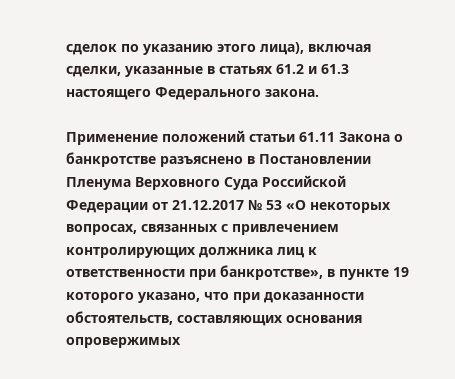сделок по указанию этого лица), включая сделки, указанные в статьях 61.2 и 61.3 настоящего Федерального закона.

Применение положений статьи 61.11 Закона о банкротстве разъяснено в Постановлении Пленума Верховного Суда Российской Федерации от 21.12.2017 № 53 «О некоторых вопросах, связанных с привлечением контролирующих должника лиц к ответственности при банкротстве», в пункте 19 которого указано, что при доказанности обстоятельств, составляющих основания опровержимых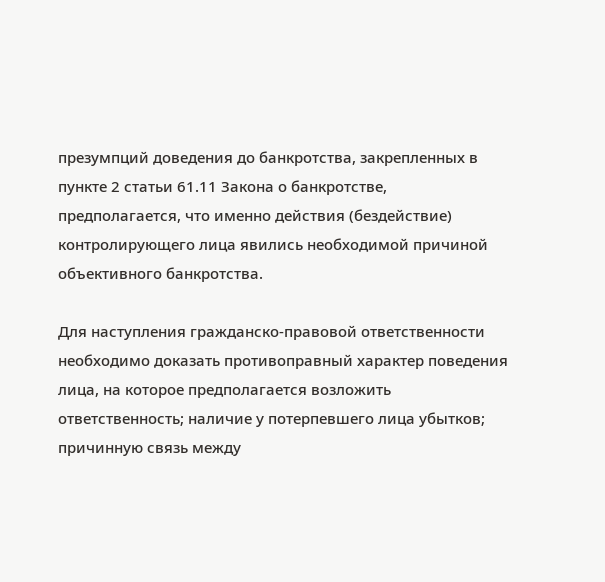презумпций доведения до банкротства, закрепленных в пункте 2 статьи 61.11 Закона о банкротстве, предполагается, что именно действия (бездействие) контролирующего лица явились необходимой причиной объективного банкротства.

Для наступления гражданско-правовой ответственности необходимо доказать противоправный характер поведения лица, на которое предполагается возложить ответственность; наличие у потерпевшего лица убытков; причинную связь между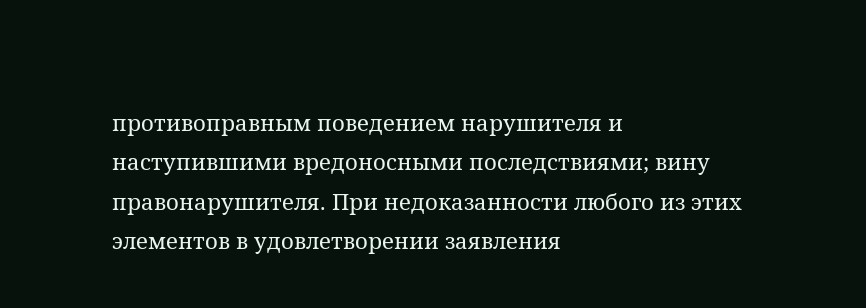противоправным поведением нарушителя и наступившими вредоносными последствиями; вину правонарушителя. При недоказанности любого из этих элементов в удовлетворении заявления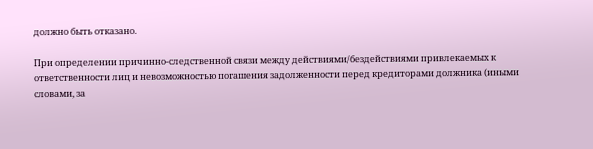должно быть отказано.

При определении причинно-следственной связи между действиями/бездействиями привлекаемых к ответственности лиц и невозможностью погашения задолженности перед кредиторами должника (иными словами, за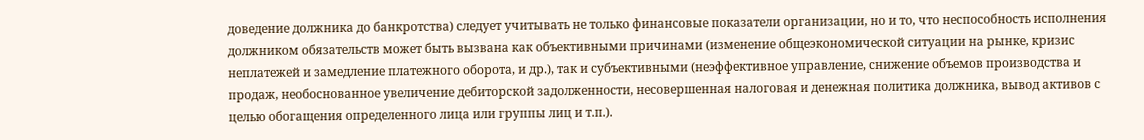доведение должника до банкротства) следует учитывать не только финансовые показатели организации, но и то, что неспособность исполнения должником обязательств может быть вызвана как объективными причинами (изменение общеэкономической ситуации на рынке, кризис неплатежей и замедление платежного оборота, и др.), так и субъективными (неэффективное управление, снижение объемов производства и продаж, необоснованное увеличение дебиторской задолженности, несовершенная налоговая и денежная политика должника, вывод активов с целью обогащения определенного лица или группы лиц и т.п.).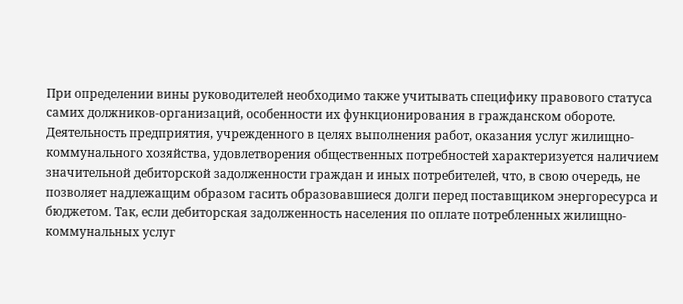При определении вины руководителей необходимо также учитывать специфику правового статуса самих должников-организаций, особенности их функционирования в гражданском обороте. Деятельность предприятия, учрежденного в целях выполнения работ, оказания услуг жилищно-коммунального хозяйства, удовлетворения общественных потребностей характеризуется наличием значительной дебиторской задолженности граждан и иных потребителей, что, в свою очередь, не позволяет надлежащим образом гасить образовавшиеся долги перед поставщиком энергоресурса и бюджетом. Так, если дебиторская задолженность населения по оплате потребленных жилищно-коммунальных услуг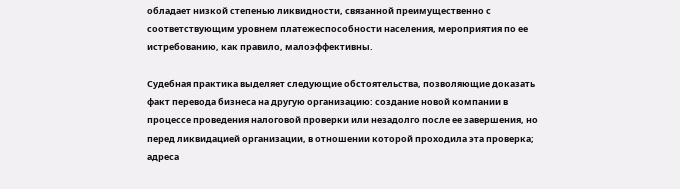обладает низкой степенью ликвидности, связанной преимущественно с соответствующим уровнем платежеспособности населения, мероприятия по ее истребованию, как правило, малоэффективны.

Судебная практика выделяет следующие обстоятельства, позволяющие доказать факт перевода бизнеса на другую организацию: создание новой компании в процессе проведения налоговой проверки или незадолго после ее завершения, но перед ликвидацией организации, в отношении которой проходила эта проверка; адреса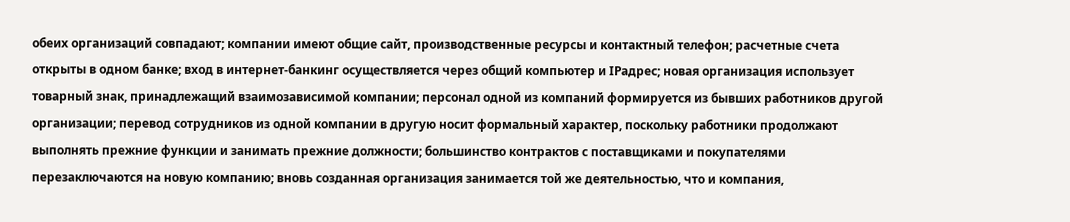обеих организаций совпадают; компании имеют общие сайт, производственные ресурсы и контактный телефон; расчетные счета открыты в одном банке; вход в интернет-банкинг осуществляется через общий компьютер и IPадрес; новая организация использует товарный знак, принадлежащий взаимозависимой компании; персонал одной из компаний формируется из бывших работников другой организации; перевод сотрудников из одной компании в другую носит формальный характер, поскольку работники продолжают выполнять прежние функции и занимать прежние должности; большинство контрактов с поставщиками и покупателями перезаключаются на новую компанию; вновь созданная организация занимается той же деятельностью, что и компания,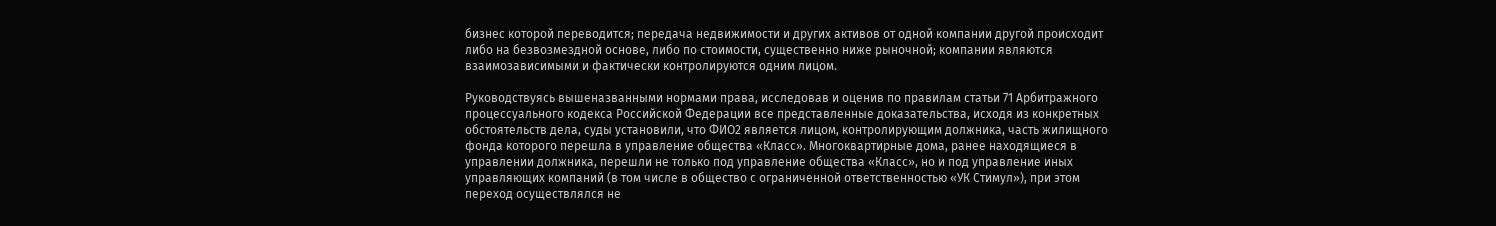бизнес которой переводится; передача недвижимости и других активов от одной компании другой происходит либо на безвозмездной основе, либо по стоимости, существенно ниже рыночной; компании являются взаимозависимыми и фактически контролируются одним лицом.

Руководствуясь вышеназванными нормами права, исследовав и оценив по правилам статьи 71 Арбитражного процессуального кодекса Российской Федерации все представленные доказательства, исходя из конкретных обстоятельств дела, суды установили, что ФИО2 является лицом, контролирующим должника, часть жилищного фонда которого перешла в управление общества «Класс». Многоквартирные дома, ранее находящиеся в управлении должника, перешли не только под управление общества «Класс», но и под управление иных управляющих компаний (в том числе в общество с ограниченной ответственностью «УК Стимул»), при этом переход осуществлялся не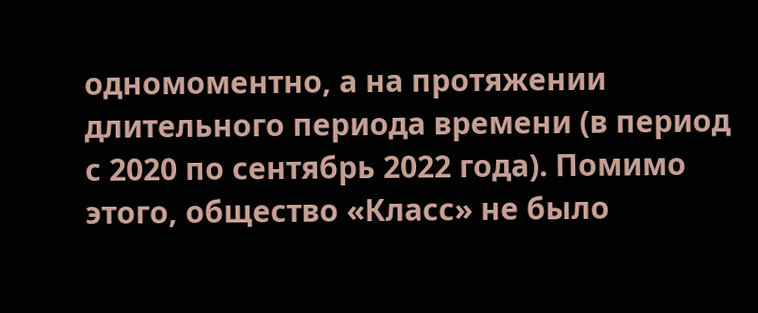одномоментно, а на протяжении длительного периода времени (в период с 2020 по сентябрь 2022 года). Помимо этого, общество «Класс» не было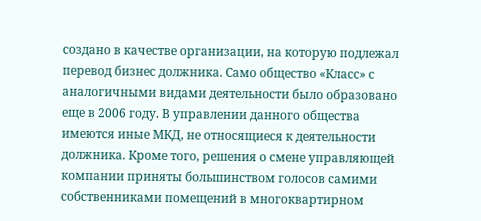создано в качестве организации, на которую подлежал перевод бизнес должника. Само общество «Класс» с аналогичными видами деятельности было образовано еще в 2006 году. В управлении данного общества имеются иные МКД, не относящиеся к деятельности должника. Кроме того, решения о смене управляющей компании приняты большинством голосов самими собственниками помещений в многоквартирном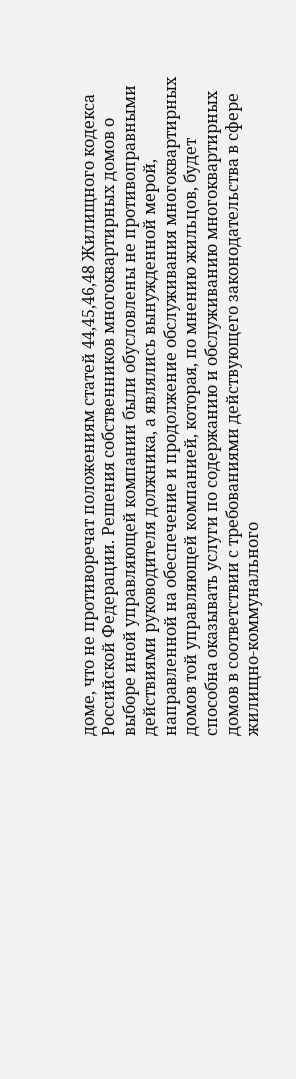доме, что не противоречат положениям статей 44,45,46,48 Жилищного кодекса Российской Федерации. Решения собственников многоквартирных домов о выборе иной управляющей компании были обусловлены не противоправными действиями руководителя должника, а являлись вынужденной мерой, направленной на обеспечение и продолжение обслуживания многоквартирных домов той управляющей компанией, которая, по мнению жильцов, будет способна оказывать услуги по содержанию и обслуживанию многоквартирных домов в соответствии с требованиями действующего законодательства в сфере жилищно-коммунального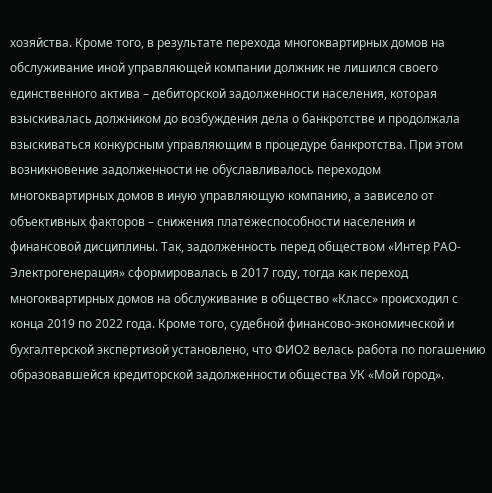хозяйства. Кроме того, в результате перехода многоквартирных домов на обслуживание иной управляющей компании должник не лишился своего единственного актива – дебиторской задолженности населения, которая взыскивалась должником до возбуждения дела о банкротстве и продолжала взыскиваться конкурсным управляющим в процедуре банкротства. При этом возникновение задолженности не обуславливалось переходом многоквартирных домов в иную управляющую компанию, а зависело от объективных факторов – снижения платежеспособности населения и финансовой дисциплины. Так, задолженность перед обществом «Интер РАО-Электрогенерация» сформировалась в 2017 году, тогда как переход многоквартирных домов на обслуживание в общество «Класс» происходил с конца 2019 по 2022 года. Кроме того, судебной финансово-экономической и бухгалтерской экспертизой установлено, что ФИО2 велась работа по погашению образовавшейся кредиторской задолженности общества УК «Мой город».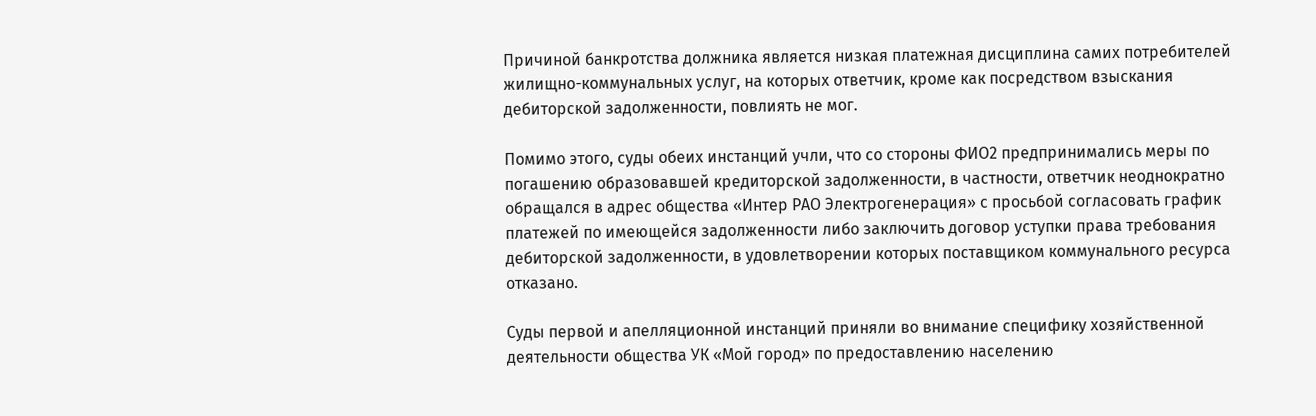Причиной банкротства должника является низкая платежная дисциплина самих потребителей жилищно-коммунальных услуг, на которых ответчик, кроме как посредством взыскания дебиторской задолженности, повлиять не мог.

Помимо этого, суды обеих инстанций учли, что со стороны ФИО2 предпринимались меры по погашению образовавшей кредиторской задолженности, в частности, ответчик неоднократно обращался в адрес общества «Интер РАО Электрогенерация» с просьбой согласовать график платежей по имеющейся задолженности либо заключить договор уступки права требования дебиторской задолженности, в удовлетворении которых поставщиком коммунального ресурса отказано.

Суды первой и апелляционной инстанций приняли во внимание специфику хозяйственной деятельности общества УК «Мой город» по предоставлению населению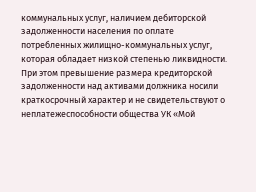коммунальных услуг, наличием дебиторской задолженности населения по оплате потребленных жилищно-коммунальных услуг, которая обладает низкой степенью ликвидности. При этом превышение размера кредиторской задолженности над активами должника носили краткосрочный характер и не свидетельствуют о неплатежеспособности общества УК «Мой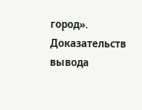город». Доказательств вывода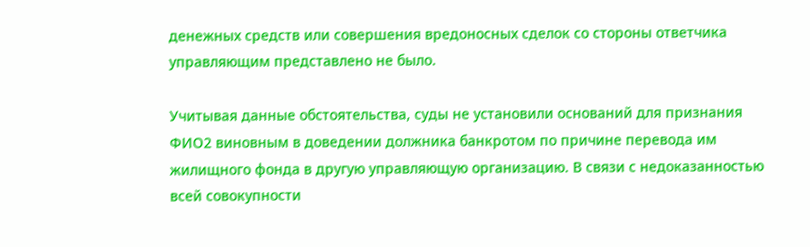денежных средств или совершения вредоносных сделок со стороны ответчика управляющим представлено не было.

Учитывая данные обстоятельства, суды не установили оснований для признания ФИО2 виновным в доведении должника банкротом по причине перевода им жилищного фонда в другую управляющую организацию. В связи с недоказанностью всей совокупности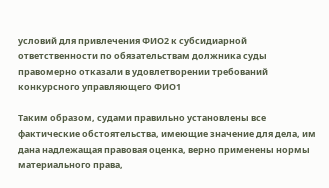условий для привлечения ФИО2 к субсидиарной ответственности по обязательствам должника суды правомерно отказали в удовлетворении требований конкурсного управляющего ФИО1

Таким образом, судами правильно установлены все фактические обстоятельства, имеющие значение для дела, им дана надлежащая правовая оценка, верно применены нормы материального права,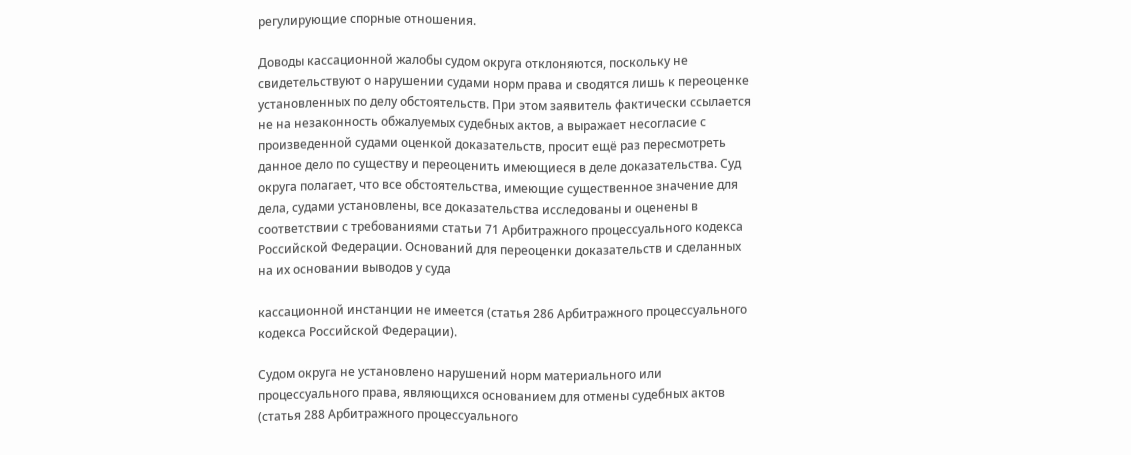регулирующие спорные отношения.

Доводы кассационной жалобы судом округа отклоняются, поскольку не свидетельствуют о нарушении судами норм права и сводятся лишь к переоценке установленных по делу обстоятельств. При этом заявитель фактически ссылается не на незаконность обжалуемых судебных актов, а выражает несогласие с произведенной судами оценкой доказательств, просит ещё раз пересмотреть данное дело по существу и переоценить имеющиеся в деле доказательства. Суд округа полагает, что все обстоятельства, имеющие существенное значение для дела, судами установлены, все доказательства исследованы и оценены в соответствии с требованиями статьи 71 Арбитражного процессуального кодекса Российской Федерации. Оснований для переоценки доказательств и сделанных на их основании выводов у суда

кассационной инстанции не имеется (статья 286 Арбитражного процессуального кодекса Российской Федерации).

Судом округа не установлено нарушений норм материального или процессуального права, являющихся основанием для отмены судебных актов (статья 288 Арбитражного процессуального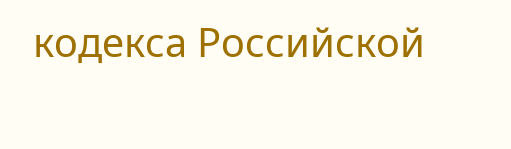кодекса Российской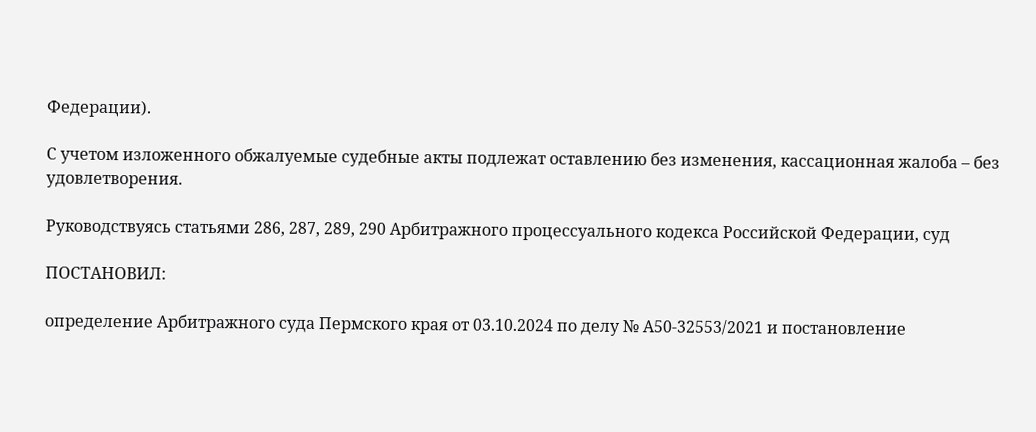Федерации).

С учетом изложенного обжалуемые судебные акты подлежат оставлению без изменения, кассационная жалоба – без удовлетворения.

Руководствуясь статьями 286, 287, 289, 290 Арбитражного процессуального кодекса Российской Федерации, суд

ПОСТАНОВИЛ:

определение Арбитражного суда Пермского края от 03.10.2024 по делу № А50-32553/2021 и постановление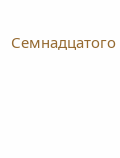Семнадцатого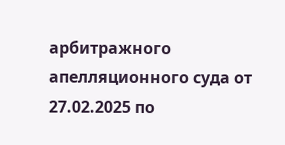арбитражного апелляционного суда от 27.02.2025 по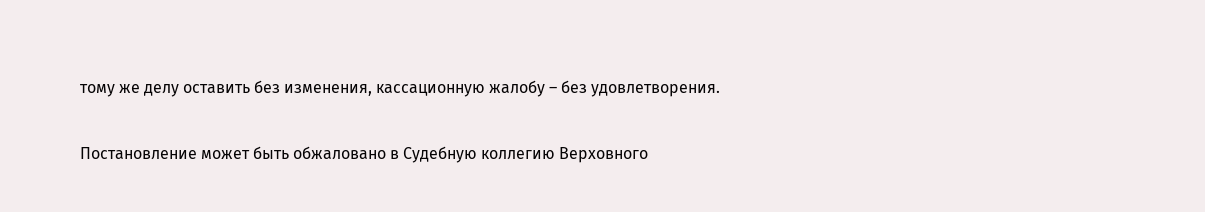тому же делу оставить без изменения, кассационную жалобу – без удовлетворения.

Постановление может быть обжаловано в Судебную коллегию Верховного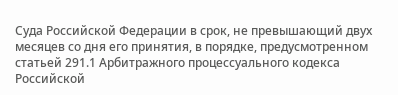Суда Российской Федерации в срок, не превышающий двух месяцев со дня его принятия, в порядке, предусмотренном статьей 291.1 Арбитражного процессуального кодекса Российской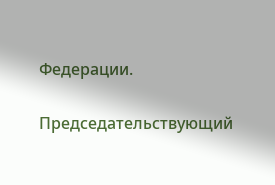Федерации.

Председательствующий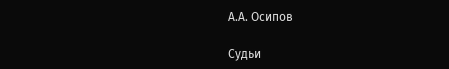А.А. Осипов

Судьи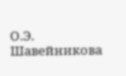О.Э. Шавейникова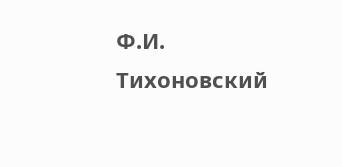Ф.И. Тихоновский